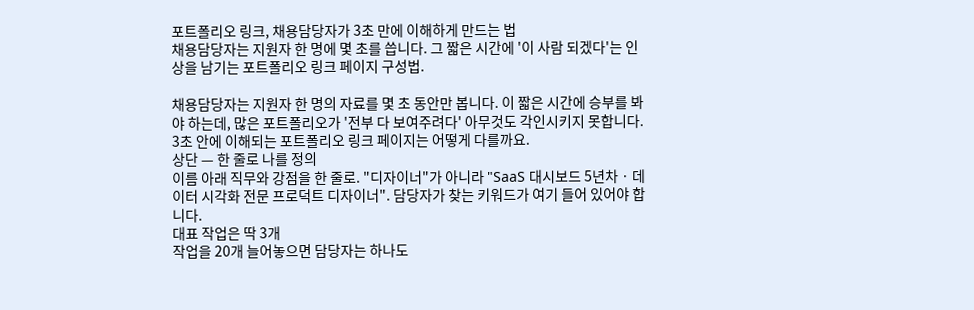포트폴리오 링크, 채용담당자가 3초 만에 이해하게 만드는 법
채용담당자는 지원자 한 명에 몇 초를 씁니다. 그 짧은 시간에 '이 사람 되겠다'는 인상을 남기는 포트폴리오 링크 페이지 구성법.

채용담당자는 지원자 한 명의 자료를 몇 초 동안만 봅니다. 이 짧은 시간에 승부를 봐야 하는데, 많은 포트폴리오가 '전부 다 보여주려다' 아무것도 각인시키지 못합니다. 3초 안에 이해되는 포트폴리오 링크 페이지는 어떻게 다를까요.
상단 — 한 줄로 나를 정의
이름 아래 직무와 강점을 한 줄로. "디자이너"가 아니라 "SaaS 대시보드 5년차 · 데이터 시각화 전문 프로덕트 디자이너". 담당자가 찾는 키워드가 여기 들어 있어야 합니다.
대표 작업은 딱 3개
작업을 20개 늘어놓으면 담당자는 하나도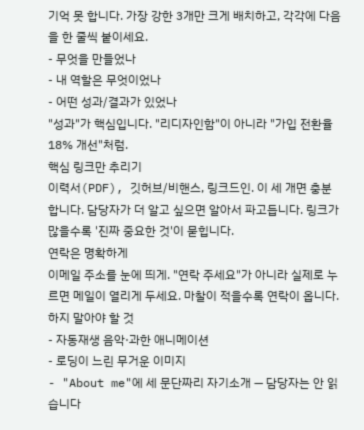기억 못 합니다. 가장 강한 3개만 크게 배치하고, 각각에 다음을 한 줄씩 붙이세요.
- 무엇을 만들었나
- 내 역할은 무엇이었나
- 어떤 성과/결과가 있었나
"성과"가 핵심입니다. "리디자인함"이 아니라 "가입 전환율 18% 개선"처럼.
핵심 링크만 추리기
이력서(PDF), 깃허브/비핸스, 링크드인. 이 세 개면 충분합니다. 담당자가 더 알고 싶으면 알아서 파고듭니다. 링크가 많을수록 '진짜 중요한 것'이 묻힙니다.
연락은 명확하게
이메일 주소를 눈에 띄게. "연락 주세요"가 아니라 실제로 누르면 메일이 열리게 두세요. 마찰이 적을수록 연락이 옵니다.
하지 말아야 할 것
- 자동재생 음악·과한 애니메이션
- 로딩이 느린 무거운 이미지
- "About me"에 세 문단짜리 자기소개 — 담당자는 안 읽습니다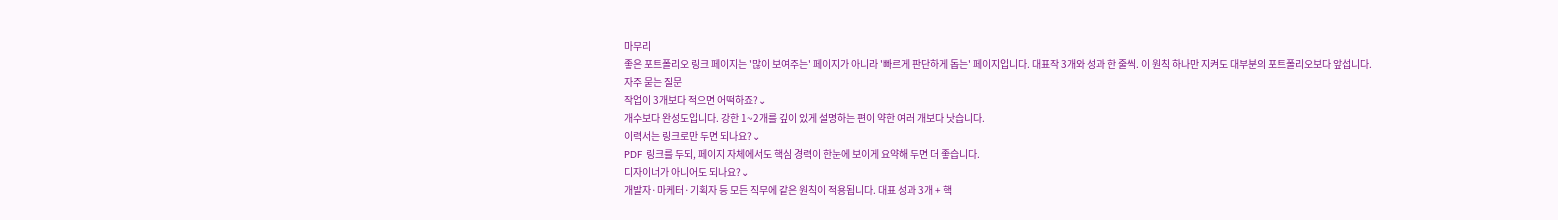마무리
좋은 포트폴리오 링크 페이지는 '많이 보여주는' 페이지가 아니라 '빠르게 판단하게 돕는' 페이지입니다. 대표작 3개와 성과 한 줄씩. 이 원칙 하나만 지켜도 대부분의 포트폴리오보다 앞섭니다.
자주 묻는 질문
작업이 3개보다 적으면 어떡하죠?⌄
개수보다 완성도입니다. 강한 1~2개를 깊이 있게 설명하는 편이 약한 여러 개보다 낫습니다.
이력서는 링크로만 두면 되나요?⌄
PDF 링크를 두되, 페이지 자체에서도 핵심 경력이 한눈에 보이게 요약해 두면 더 좋습니다.
디자이너가 아니어도 되나요?⌄
개발자·마케터·기획자 등 모든 직무에 같은 원칙이 적용됩니다. 대표 성과 3개 + 핵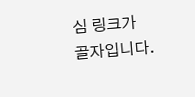심 링크가 골자입니다.